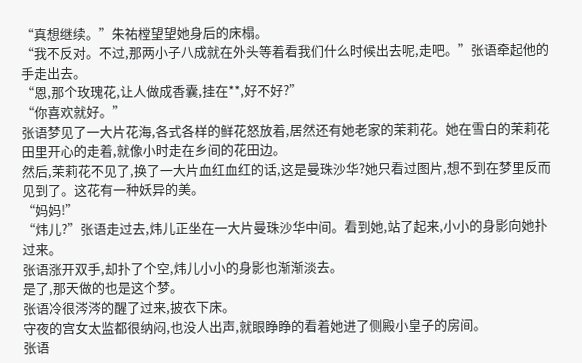“真想继续。”朱祐樘望望她身后的床榻。
“我不反对。不过,那两小子八成就在外头等着看我们什么时候出去呢,走吧。”张语牵起他的手走出去。
“恩,那个玫瑰花,让人做成香囊,挂在**,好不好?”
“你喜欢就好。”
张语梦见了一大片花海,各式各样的鲜花怒放着,居然还有她老家的茉莉花。她在雪白的茉莉花田里开心的走着,就像小时走在乡间的花田边。
然后,茉莉花不见了,换了一大片血红血红的话,这是曼珠沙华?她只看过图片,想不到在梦里反而见到了。这花有一种妖异的美。
“妈妈!”
“炜儿?”张语走过去,炜儿正坐在一大片曼珠沙华中间。看到她,站了起来,小小的身影向她扑过来。
张语涨开双手,却扑了个空,炜儿小小的身影也渐渐淡去。
是了,那天做的也是这个梦。
张语冷很涔涔的醒了过来,披衣下床。
守夜的宫女太监都很纳闷,也没人出声,就眼睁睁的看着她进了侧殿小皇子的房间。
张语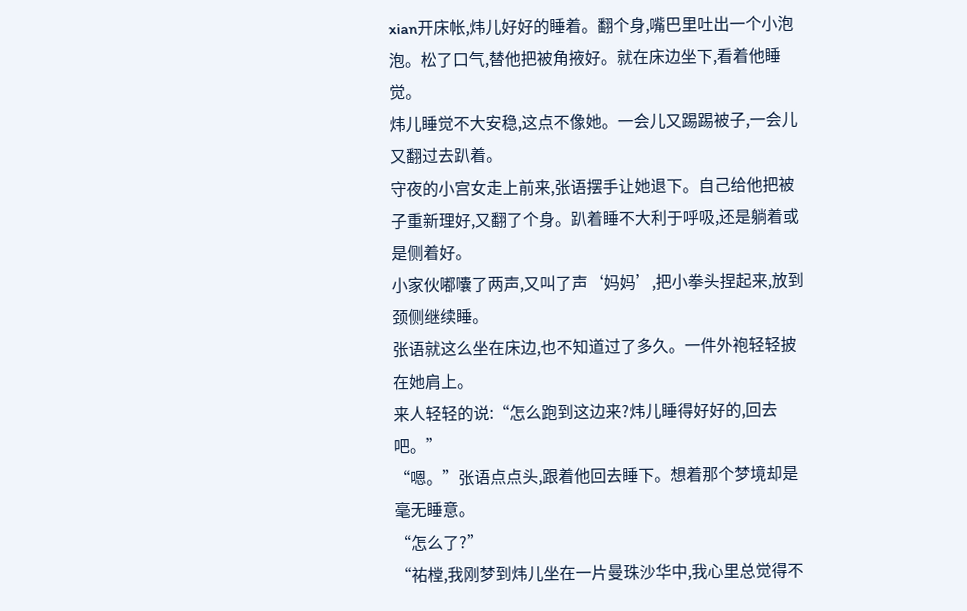xian开床帐,炜儿好好的睡着。翻个身,嘴巴里吐出一个小泡泡。松了口气,替他把被角掖好。就在床边坐下,看着他睡觉。
炜儿睡觉不大安稳,这点不像她。一会儿又踢踢被子,一会儿又翻过去趴着。
守夜的小宫女走上前来,张语摆手让她退下。自己给他把被子重新理好,又翻了个身。趴着睡不大利于呼吸,还是躺着或是侧着好。
小家伙嘟囔了两声,又叫了声‘妈妈’,把小拳头捏起来,放到颈侧继续睡。
张语就这么坐在床边,也不知道过了多久。一件外袍轻轻披在她肩上。
来人轻轻的说:“怎么跑到这边来?炜儿睡得好好的,回去吧。”
“嗯。”张语点点头,跟着他回去睡下。想着那个梦境却是毫无睡意。
“怎么了?”
“祐樘,我刚梦到炜儿坐在一片曼珠沙华中,我心里总觉得不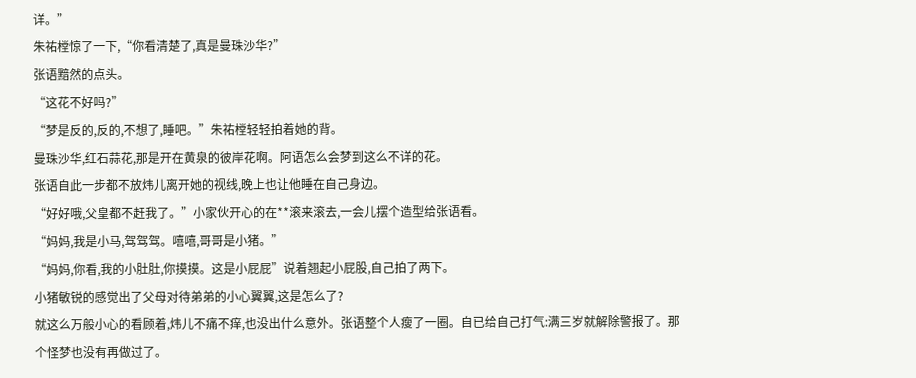详。”
朱祐樘惊了一下,“你看清楚了,真是曼珠沙华?”
张语黯然的点头。
“这花不好吗?”
“梦是反的,反的,不想了,睡吧。”朱祐樘轻轻拍着她的背。
曼珠沙华,红石蒜花,那是开在黄泉的彼岸花啊。阿语怎么会梦到这么不详的花。
张语自此一步都不放炜儿离开她的视线,晚上也让他睡在自己身边。
“好好哦,父皇都不赶我了。”小家伙开心的在**滚来滚去,一会儿摆个造型给张语看。
“妈妈,我是小马,驾驾驾。嘻嘻,哥哥是小猪。”
“妈妈,你看,我的小肚肚,你摸摸。这是小屁屁”说着翘起小屁股,自己拍了两下。
小猪敏锐的感觉出了父母对待弟弟的小心翼翼,这是怎么了?
就这么万般小心的看顾着,炜儿不痛不痒,也没出什么意外。张语整个人瘦了一圈。自已给自己打气:满三岁就解除警报了。那个怪梦也没有再做过了。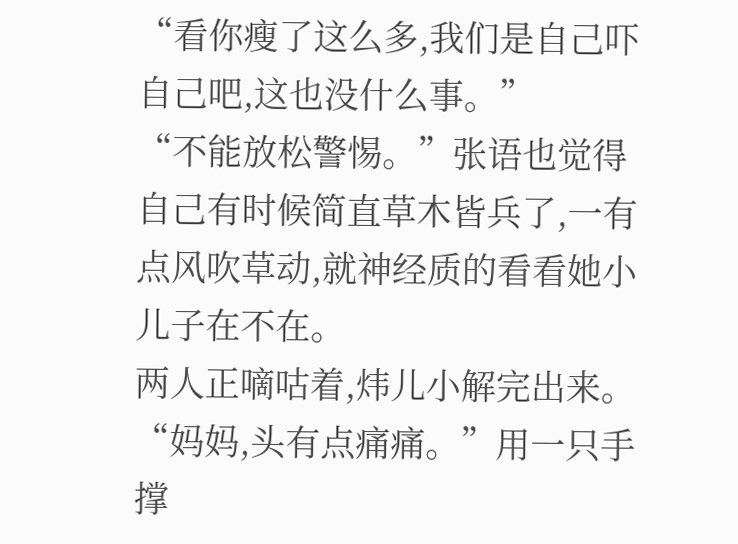“看你瘦了这么多,我们是自己吓自己吧,这也没什么事。”
“不能放松警惕。”张语也觉得自己有时候简直草木皆兵了,一有点风吹草动,就神经质的看看她小儿子在不在。
两人正嘀咕着,炜儿小解完出来。
“妈妈,头有点痛痛。”用一只手撑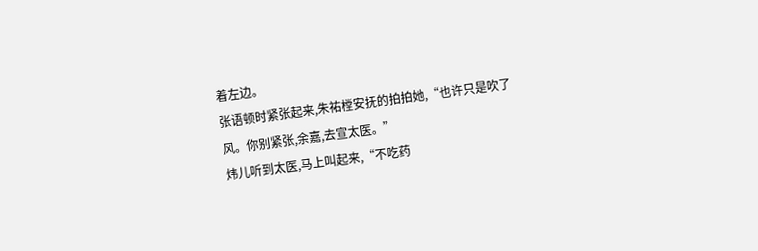着左边。
张语顿时紧张起来,朱祐樘安抚的拍拍她,“也许只是吹了风。你别紧张,余嘉,去宣太医。”
炜儿听到太医,马上叫起来,“不吃药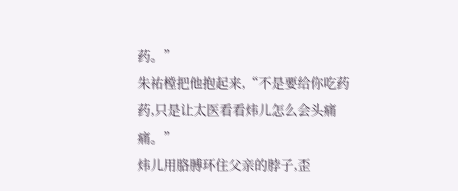药。”
朱祐樘把他抱起来,“不是要给你吃药药,只是让太医看看炜儿怎么会头痛痛。”
炜儿用胳膊环住父亲的脖子,歪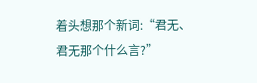着头想那个新词:“君无、君无那个什么言?”